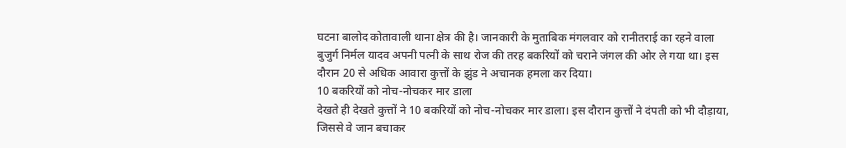घटना बालोद कोतावाली थाना क्षेत्र की है। जानकारी के मुताबिक मंगलवार को रानीतराई का रहने वाला बुजुर्ग निर्मल यादव अपनी पत्नी के साथ रोज की तरह बकरियों को चराने जंगल की ओर ले गया था। इस दौरान 20 से अधिक आवारा कुत्तों के झुंड ने अचानक हमला कर दिया।
10 बकरियों को नोच-नोचकर मार डाला
देखते ही देखते कुत्तों ने 10 बकरियों को नोच-नोचकर मार डाला। इस दौरान कुत्तों ने दंपती को भी दौड़ाया, जिससे वे जान बचाकर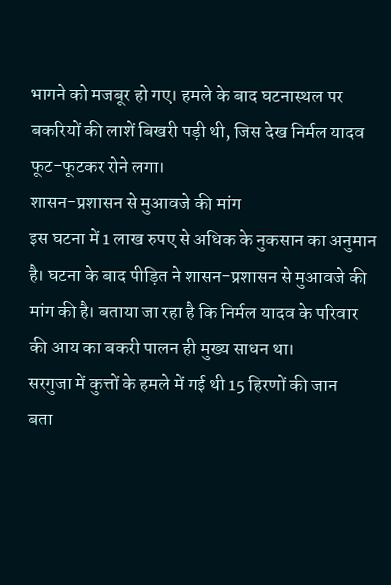भागने को मजबूर हो गए। हमले के बाद घटनास्थल पर बकरियों की लाशें बिखरी पड़ी थी, जिस देख निर्मल यादव फूट-फूटकर रोने लगा।
शासन-प्रशासन से मुआवजे की मांग
इस घटना में 1 लाख रुपए से अधिक के नुकसान का अनुमान है। घटना के बाद पीड़ित ने शासन-प्रशासन से मुआवजे की मांग की है। बताया जा रहा है कि निर्मल यादव के परिवार की आय का बकरी पालन ही मुख्य साधन था।
सरगुजा में कुत्तों के हमले में गई थी 15 हिरणों की जान
बता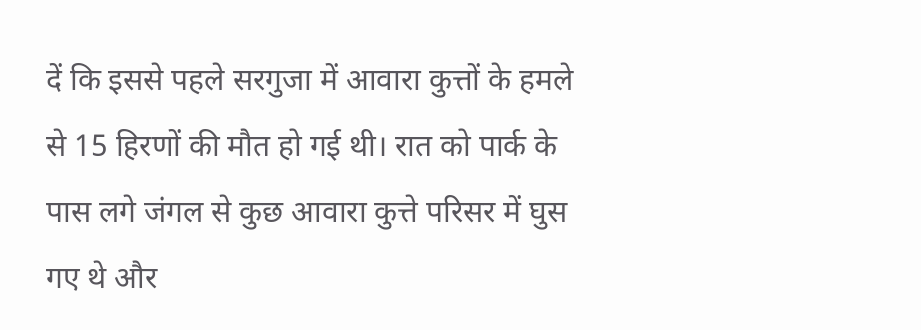दें कि इससे पहले सरगुजा में आवारा कुत्तों के हमले से 15 हिरणों की मौत हो गई थी। रात को पार्क के पास लगे जंगल से कुछ आवारा कुत्ते परिसर में घुस गए थे और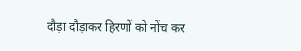दौड़ा दौड़ाकर हिरणों को नोंच कर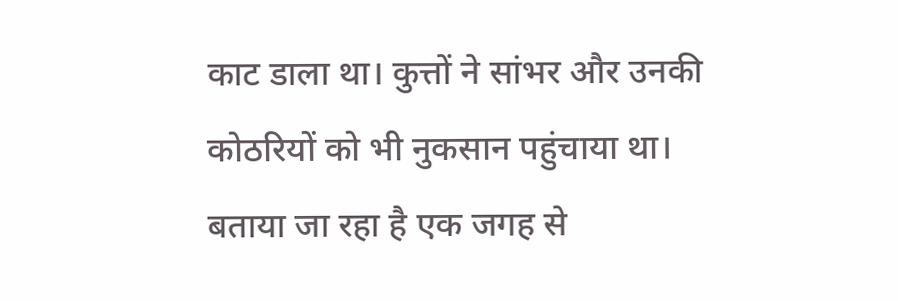काट डाला था। कुत्तों ने सांभर और उनकी कोठरियों को भी नुकसान पहुंचाया था।
बताया जा रहा है एक जगह से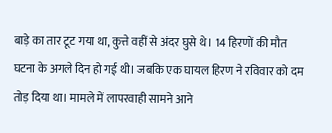बाड़े का तार टूट गया था, कुत्ते वहीं से अंदर घुसे थे। 14 हिरणों की मौत घटना के अगले दिन हो गई थी। जबकि एक घायल हिरण ने रविवार को दम तोड़ दिया था। मामले में लापरवाही सामने आने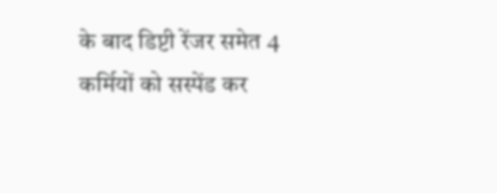के बाद डिप्टी रेंजर समेत 4 कर्मियों को सस्पेंड कर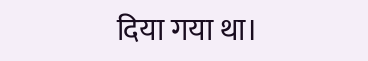दिया गया था।